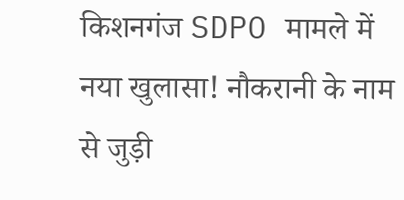किशनगंज SDPO मामले में नया खुलासा! नौकरानी के नाम से जुड़ी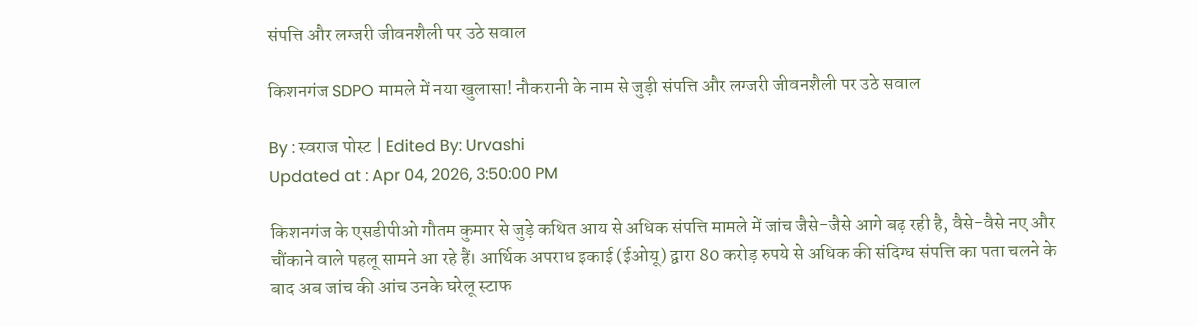संपत्ति और लग्जरी जीवनशैली पर उठे सवाल

किशनगंज SDPO मामले में नया खुलासा! नौकरानी के नाम से जुड़ी संपत्ति और लग्जरी जीवनशैली पर उठे सवाल

By : स्वराज पोस्ट | Edited By: Urvashi
Updated at : Apr 04, 2026, 3:50:00 PM

किशनगंज के एसडीपीओ गौतम कुमार से जुड़े कथित आय से अधिक संपत्ति मामले में जांच जैसे-जैसे आगे बढ़ रही है, वैसे-वैसे नए और चौंकाने वाले पहलू सामने आ रहे हैं। आर्थिक अपराध इकाई (ईओयू) द्वारा 80 करोड़ रुपये से अधिक की संदिग्ध संपत्ति का पता चलने के बाद अब जांच की आंच उनके घरेलू स्टाफ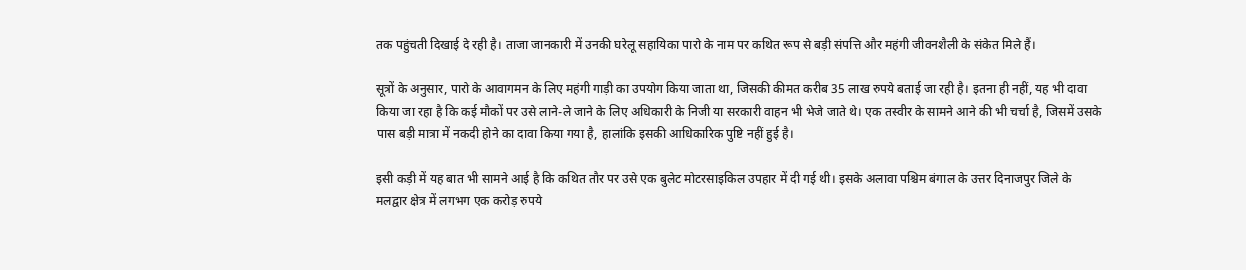तक पहुंचती दिखाई दे रही है। ताजा जानकारी में उनकी घरेलू सहायिका पारो के नाम पर कथित रूप से बड़ी संपत्ति और महंगी जीवनशैली के संकेत मिले हैं।

सूत्रों के अनुसार, पारो के आवागमन के लिए महंगी गाड़ी का उपयोग किया जाता था, जिसकी कीमत करीब 35 लाख रुपये बताई जा रही है। इतना ही नहीं, यह भी दावा किया जा रहा है कि कई मौकों पर उसे लाने-ले जाने के लिए अधिकारी के निजी या सरकारी वाहन भी भेजे जाते थे। एक तस्वीर के सामने आने की भी चर्चा है, जिसमें उसके पास बड़ी मात्रा में नकदी होने का दावा किया गया है, हालांकि इसकी आधिकारिक पुष्टि नहीं हुई है।

इसी कड़ी में यह बात भी सामने आई है कि कथित तौर पर उसे एक बुलेट मोटरसाइकिल उपहार में दी गई थी। इसके अलावा पश्चिम बंगाल के उत्तर दिनाजपुर जिले के मलद्वार क्षेत्र में लगभग एक करोड़ रुपये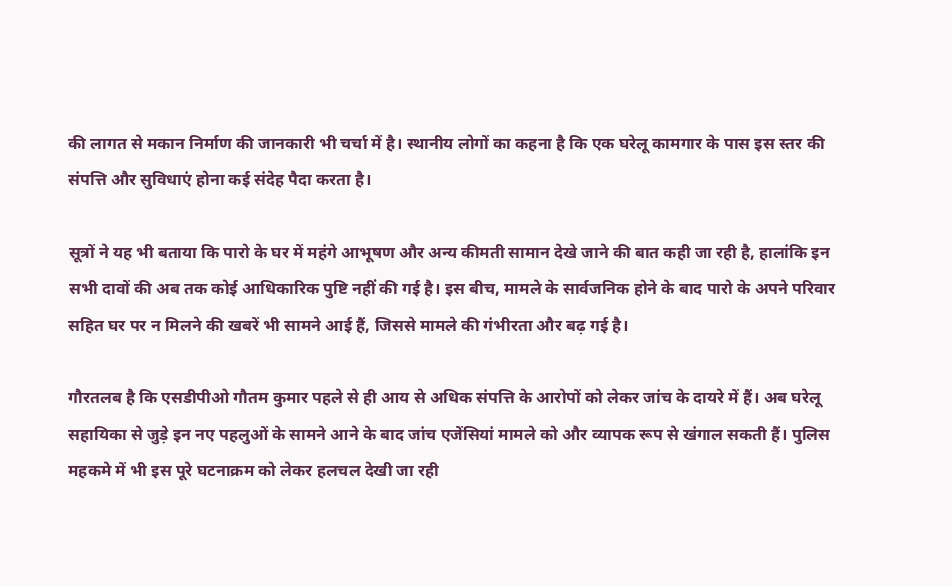की लागत से मकान निर्माण की जानकारी भी चर्चा में है। स्थानीय लोगों का कहना है कि एक घरेलू कामगार के पास इस स्तर की संपत्ति और सुविधाएं होना कई संदेह पैदा करता है।

सूत्रों ने यह भी बताया कि पारो के घर में महंगे आभूषण और अन्य कीमती सामान देखे जाने की बात कही जा रही है, हालांकि इन सभी दावों की अब तक कोई आधिकारिक पुष्टि नहीं की गई है। इस बीच, मामले के सार्वजनिक होने के बाद पारो के अपने परिवार सहित घर पर न मिलने की खबरें भी सामने आई हैं, जिससे मामले की गंभीरता और बढ़ गई है।

गौरतलब है कि एसडीपीओ गौतम कुमार पहले से ही आय से अधिक संपत्ति के आरोपों को लेकर जांच के दायरे में हैं। अब घरेलू सहायिका से जुड़े इन नए पहलुओं के सामने आने के बाद जांच एजेंसियां मामले को और व्यापक रूप से खंगाल सकती हैं। पुलिस महकमे में भी इस पूरे घटनाक्रम को लेकर हलचल देखी जा रही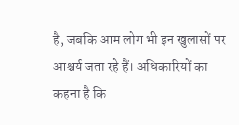है, जबकि आम लोग भी इन खुलासों पर आश्चर्य जता रहे हैं। अधिकारियों का कहना है कि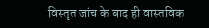विस्तृत जांच के बाद ही वास्तविक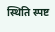स्थिति स्पष्ट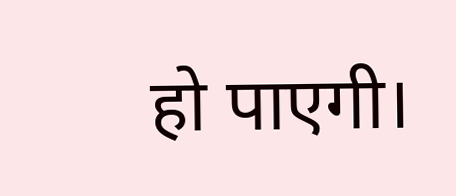हो पाएगी।